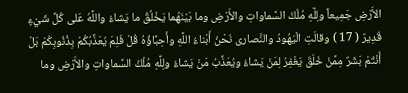الأَرْضِ جَمِيعاً ولِلَّهِ مُلْكُ السَّماواتِ والأَرْضِ وما بَيْنَهُما يَخْلُقُ ما يَشاءُ واللَّهُ عَلى كُلِّ شَيْءٍ قَدِيرٌ ( 17 ) وقالَتِ الْيَهُودُ والنَّصارى نَحْنُ أَبْناءُ اللَّهِ وأَحِبَّاؤُهُ قُلْ فَلِمَ يُعَذِّبُكُمْ بِذُنُوبِكُمْ بَلْ أَنْتُمْ بَشَرٌ مِمَّنْ خَلَقَ يَغْفِرُ لِمَنْ يَشاءُ ويُعَذِّبُ مَنْ يَشاءُ ولِلَّهِ مُلْكُ السَّماواتِ والأَرْضِ وما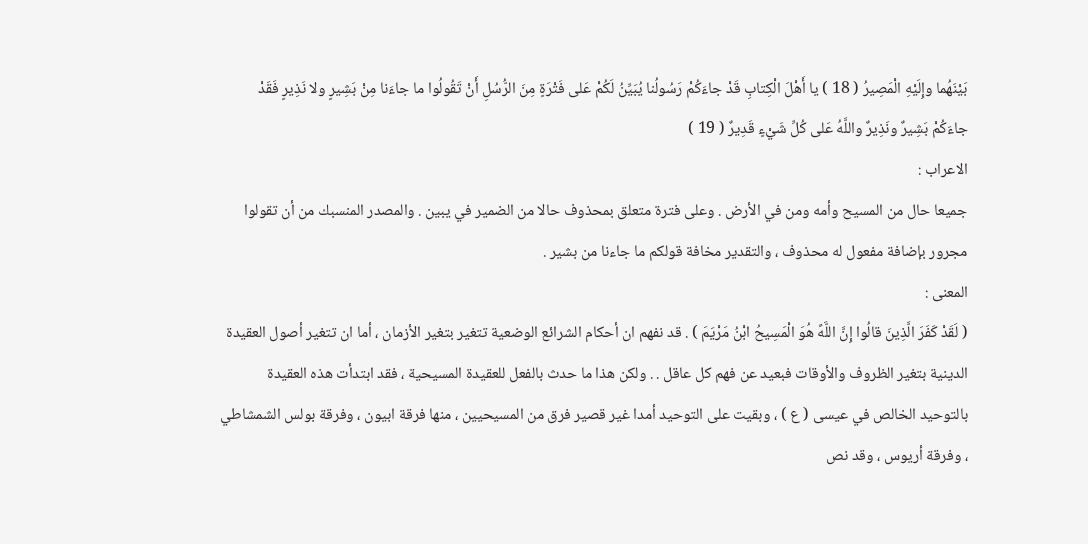بَيْنَهُما وإِلَيْهِ الْمَصِيرُ ( 18 ) يا أَهْلَ الْكِتابِ قَدْ جاءَكُمْ رَسُولُنا يُبَيِّنُ لَكُمْ عَلى فَتْرَةٍ مِنَ الرُّسُلِ أَنْ تَقُولُوا ما جاءَنا مِنْ بَشِيرٍ ولا نَذِيرٍ فَقَدْ جاءَكُمْ بَشِيرٌ ونَذِيرٌ واللَّهُ عَلى كُلِّ شَيْءٍ قَدِيرٌ ( 19 )
الاعراب :
جميعا حال من المسيح وأمه ومن في الأرض . وعلى فترة متعلق بمحذوف حالا من الضمير في يبين . والمصدر المنسبك من أن تقولوا مجرور بإضافة مفعول له محذوف ، والتقدير مخافة قولكم ما جاءنا من بشير .
المعنى :
( لَقَدْ كَفَرَ الَّذِينَ قالُوا إِنَّ اللَّهً هُوَ الْمَسِيحُ ابْنُ مَرْيَمَ ) . قد نفهم ان أحكام الشرائع الوضعية تتغير بتغير الأزمان ، أما ان تتغير أصول العقيدة الدينية بتغير الظروف والأوقات فبعيد عن فهم كل عاقل . . ولكن هذا ما حدث بالفعل للعقيدة المسيحية ، فقد ابتدأت هذه العقيدة بالتوحيد الخالص في عيسى ( ع ) ، وبقيت على التوحيد أمدا غير قصير فرق من المسيحيين ، منها فرقة ابيون ، وفرقة بولس الشمشاطي ، وفرقة أريوس ، وقد نص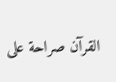القرآن صراحة على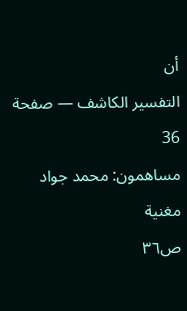أن
التفسير الكاشف — صفحة 36
مساهمون: محمد جواد مغنية
ص٣٦